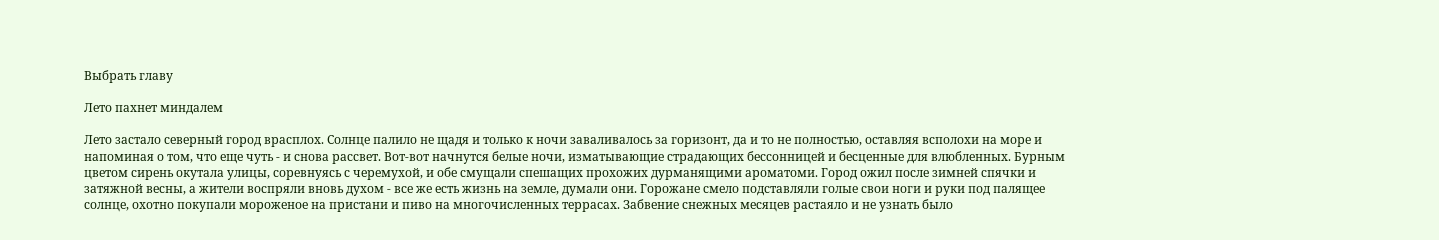Выбрать главу

Лето пахнет миндалем

Лето застало северный город врасплох. Солнце палило не щадя и только к ночи заваливалось за горизонт, да и то не полностью, оставляя всполохи на море и напоминая о том, что еще чуть - и снова рассвет. Вот-вот начнутся белые ночи, изматывающие страдающих бессонницей и бесценные для влюбленных. Бурным цветом сирень окутала улицы, соревнуясь с черемухой, и обе смущали спешащих прохожих дурманящими ароматоми. Город ожил после зимней спячки и затяжной весны, а жители воспряли вновь духом - все же есть жизнь на земле, думали они. Горожане смело подставляли голые свои ноги и руки под палящее солнце, охотно покупали мороженое на пристани и пиво на многочисленных террасах. Забвение снежных месяцев растаяло и не узнать было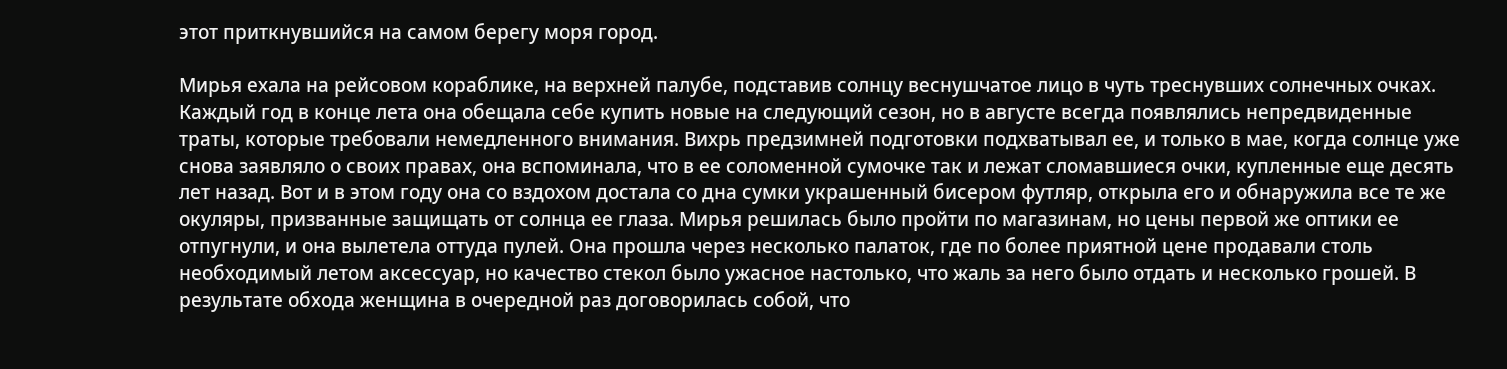этот приткнувшийся на самом берегу моря город.

Мирья ехала на рейсовом кораблике, на верхней палубе, подставив солнцу веснушчатое лицо в чуть треснувших солнечных очках. Каждый год в конце лета она обещала себе купить новые на следующий сезон, но в августе всегда появлялись непредвиденные траты, которые требовали немедленного внимания. Вихрь предзимней подготовки подхватывал ее, и только в мае, когда солнце уже снова заявляло о своих правах, она вспоминала, что в ее соломенной сумочке так и лежат сломавшиеся очки, купленные еще десять лет назад. Вот и в этом году она со вздохом достала со дна сумки украшенный бисером футляр, открыла его и обнаружила все те же окуляры, призванные защищать от солнца ее глаза. Мирья решилась было пройти по магазинам, но цены первой же оптики ее отпугнули, и она вылетела оттуда пулей. Она прошла через несколько палаток, где по более приятной цене продавали столь необходимый летом аксессуар, но качество стекол было ужасное настолько, что жаль за него было отдать и несколько грошей. В результате обхода женщина в очередной раз договорилась собой, что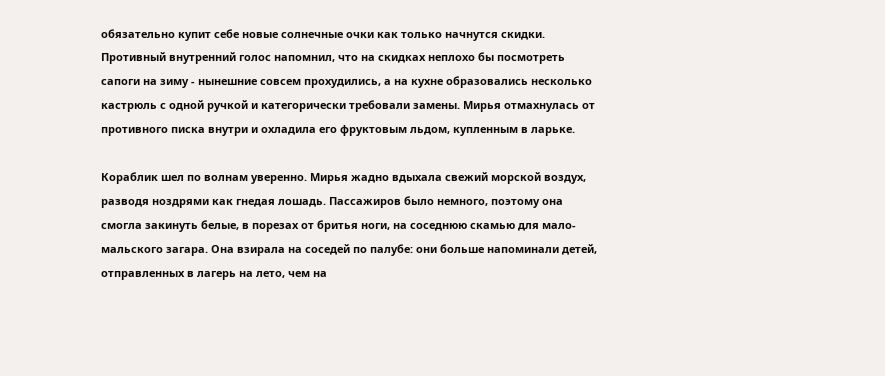обязательно купит себе новые солнечные очки как только начнутся скидки. Противный внутренний голос напомнил, что на скидках неплохо бы посмотреть сапоги на зиму - нынешние совсем прохудились, а на кухне образовались несколько кастрюль с одной ручкой и категорически требовали замены. Мирья отмахнулась от противного писка внутри и охладила его фруктовым льдом, купленным в ларьке.

Кораблик шел по волнам уверенно. Мирья жадно вдыхала свежий морской воздух, разводя ноздрями как гнедая лошадь. Пассажиров было немного, поэтому она смогла закинуть белые, в порезах от бритья ноги, на соседнюю скамью для мало-мальского загара. Она взирала на соседей по палубе: они больше напоминали детей, отправленных в лагерь на лето, чем на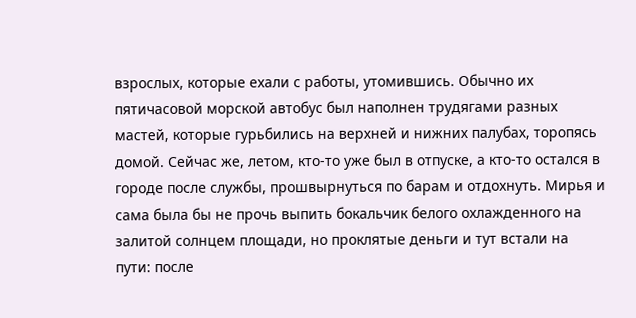взрослых, которые ехали с работы, утомившись. Обычно их пятичасовой морской автобус был наполнен трудягами разных мастей, которые гурьбились на верхней и нижних палубах, торопясь домой. Сейчас же, летом, кто-то уже был в отпуске, а кто-то остался в городе после службы, прошвырнуться по барам и отдохнуть. Мирья и сама была бы не прочь выпить бокальчик белого охлажденного на залитой солнцем площади, но проклятые деньги и тут встали на пути: после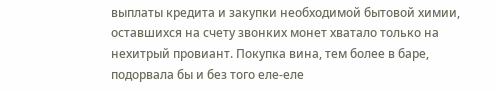выплаты кредита и закупки необходимой бытовой химии, оставшихся на счету звонких монет хватало только на нехитрый провиант. Покупка вина, тем более в баре, подорвала бы и без того еле-еле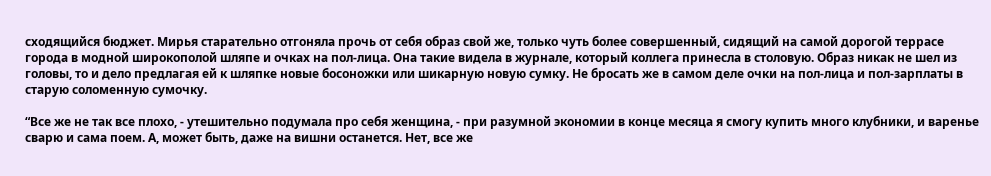сходящийся бюджет. Мирья старательно отгоняла прочь от себя образ свой же, только чуть более совершенный, сидящий на самой дорогой террасе города в модной широкополой шляпе и очках на пол-лица. Она такие видела в журнале, который коллега принесла в столовую. Образ никак не шел из головы, то и дело предлагая ей к шляпке новые босоножки или шикарную новую сумку. Не бросать же в самом деле очки на пол-лица и пол-зарплаты в старую соломенную сумочку.

“Все же не так все плохо, - утешительно подумала про себя женщина, - при разумной экономии в конце месяца я смогу купить много клубники, и варенье сварю и сама поем. А, может быть, даже на вишни останется. Нет, все же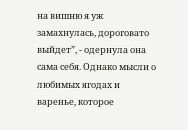на вишню я уж замахнулась, дороговато выйдет”, - одернула она сама себя. Однако мысли о любимых ягодах и варенье, которое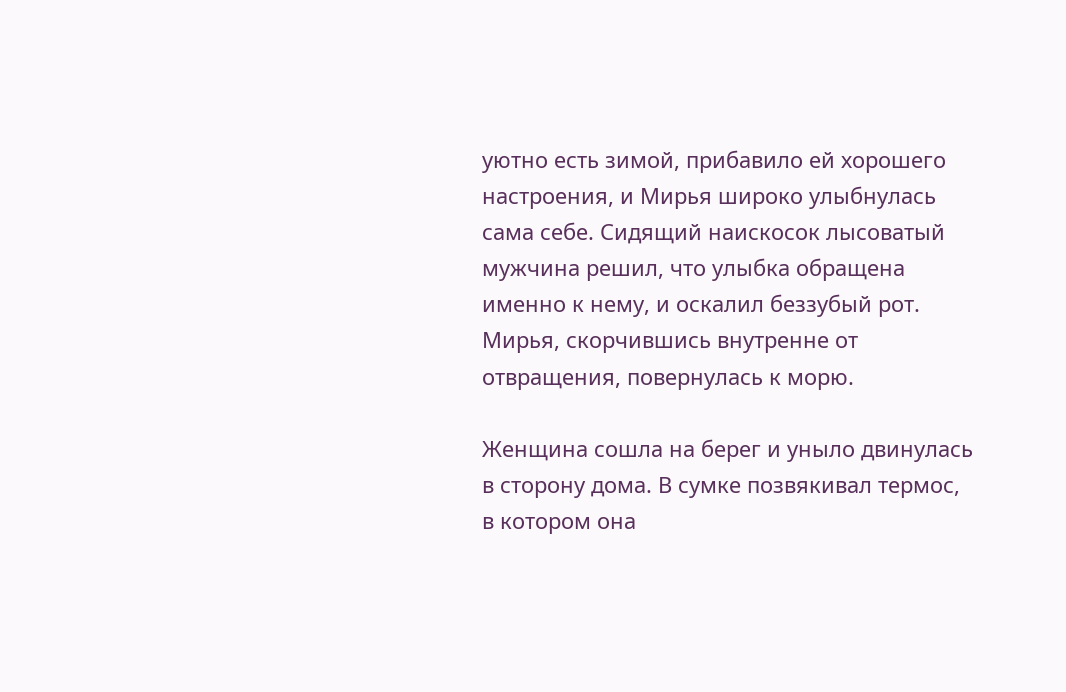уютно есть зимой, прибавило ей хорошего настроения, и Мирья широко улыбнулась сама себе. Сидящий наискосок лысоватый мужчина решил, что улыбка обращена именно к нему, и оскалил беззубый рот. Мирья, скорчившись внутренне от отвращения, повернулась к морю.

Женщина сошла на берег и уныло двинулась в сторону дома. В сумке позвякивал термос, в котором она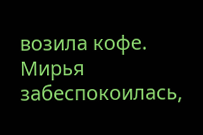возила кофе. Мирья забеспокоилась,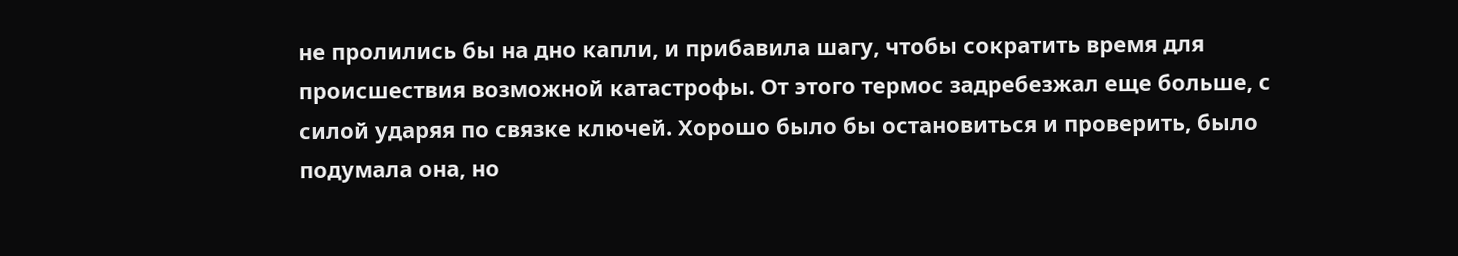не пролились бы на дно капли, и прибавила шагу, чтобы сократить время для происшествия возможной катастрофы. От этого термос задребезжал еще больше, с силой ударяя по связке ключей. Хорошо было бы остановиться и проверить, было подумала она, но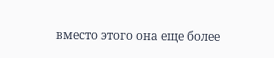вместо этого она еще более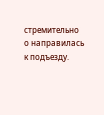стремительно о направилась к подъезду.